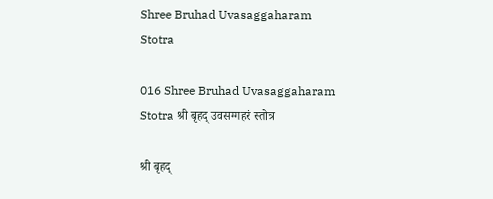Shree Bruhad Uvasaggaharam Stotra

016 Shree Bruhad Uvasaggaharam Stotra श्री बृहद् उवसग्गहरं स्तोत्र

श्री बृहद्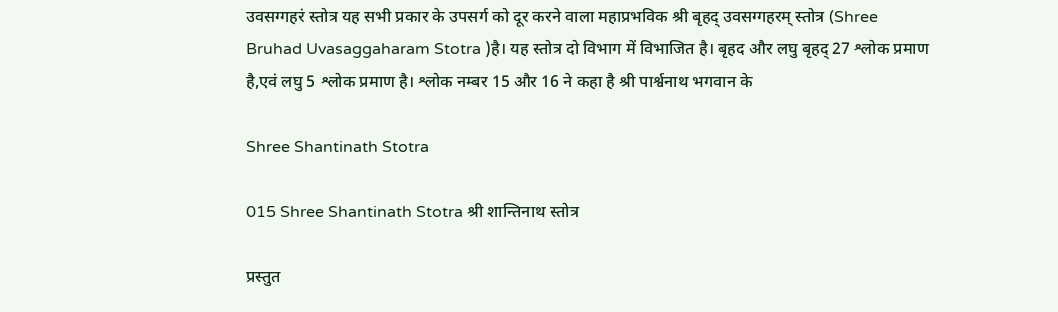उवसग्गहरं स्तोत्र यह सभी प्रकार के उपसर्ग को दूर करने वाला महाप्रभविक श्री बृहद् उवसग्गहरम् स्तोत्र (Shree Bruhad Uvasaggaharam Stotra )है। यह स्तोत्र दो विभाग में विभाजित है। बृहद और लघु बृहद् 27 श्लोक प्रमाण है,एवं लघु 5 श्लोक प्रमाण है। श्लोक नम्बर 15 और 16 ने कहा है श्री पार्श्वनाथ भगवान के

Shree Shantinath Stotra

015 Shree Shantinath Stotra श्री शान्तिनाथ स्तोत्र

प्रस्तुत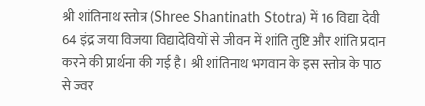श्री शांतिनाथ स्तोत्र (Shree Shantinath Stotra) में 16 विद्या देवी 64 इंद्र जया विजया विद्यादेवियों से जीवन में शांति तुष्टि और शांति प्रदान करने की प्रार्थना की गई है। श्री शांतिनाथ भगवान के इस स्तोत्र के पाठ से ज्वर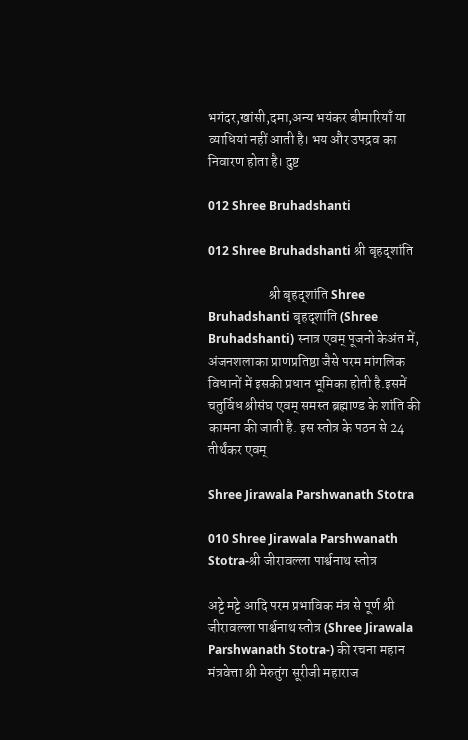भगंदर,खांसी,दमा,अन्य भयंकर बीमारियाँ या व्याधियां नहीं आती है। भय और उपद्रव का निवारण होता है। दुष्ट

012 Shree Bruhadshanti

012 Shree Bruhadshanti श्री बृहद्शांति

                      श्री बृहद्शांति Shree Bruhadshanti बृहद्‌शांति (Shree Bruhadshanti) स्नात्र एवम् पूजनो केअंत में, अंजनशलाका प्राणप्रतिष्ठा जैसे परम मांगलिक विधानों में इसकी प्रधान भूमिका होती है.इसमें चतुर्विध श्रीसंघ एवम् समस्त ब्रह्माण्ड के शांति की कामना की जाती है. इस स्तोत्र के पठन से 24 तीर्थंकर एवम्

Shree Jirawala Parshwanath Stotra

010 Shree Jirawala Parshwanath Stotra-श्री जीरावल्ला पार्श्वनाथ स्तोत्र

अट्टे मट्टे आदि परम प्रभाविक मंत्र से पूर्ण श्री जीरावल्ला पार्श्वनाथ स्तोत्र (Shree Jirawala Parshwanath Stotra-) की रचना महान मंत्रवेत्ता श्री मेरुतुंग सूरीजी महाराज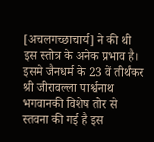[अचलगच्छाचार्य] ने की थी इस स्तोत्र के अनेक प्रभाव है। इसमे जैनधर्म के 23 वें तीर्थंकर श्री जीरावल्ला पार्श्वनाथ भगवानकी विशेष तोर से स्तवना की गई है इस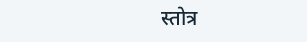स्तोत्र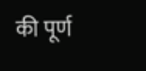की पूर्ण